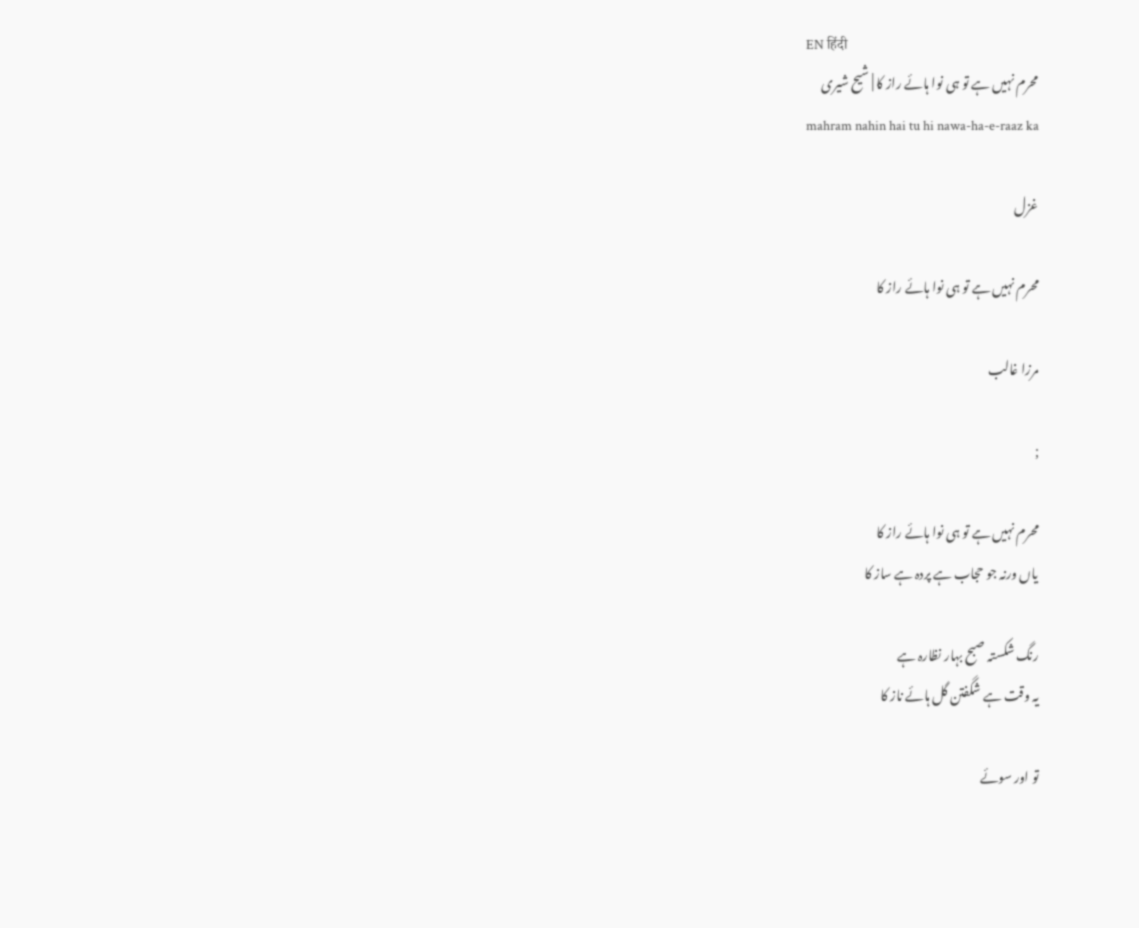EN हिंदी
محرم نہیں ہے تو ہی نوا ہائے راز کا | شیح شیری
mahram nahin hai tu hi nawa-ha-e-raaz ka

غزل

محرم نہیں ہے تو ہی نوا ہائے راز کا

مرزا غالب

;

محرم نہیں ہے تو ہی نوا ہائے راز کا
یاں ورنہ جو حجاب ہے پردہ ہے ساز کا

رنگ شکستہ صبح بہار نظارہ ہے
یہ وقت ہے شگفتن گل ہائے ناز کا

تو اور سوئے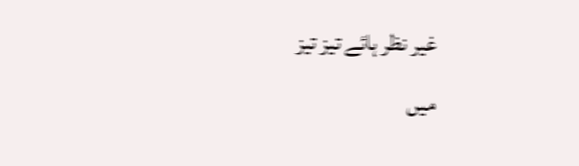غیر نظر ہائے تیز تیز
میں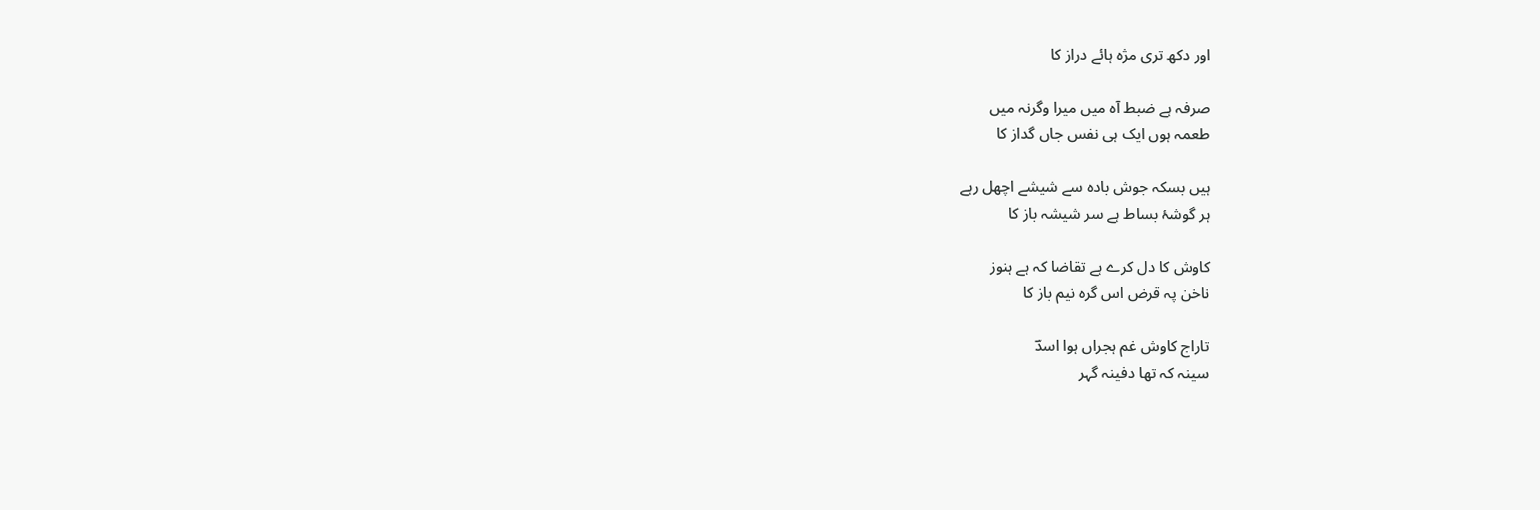اور دکھ تری مژہ ہائے دراز کا

صرفہ ہے ضبط آہ میں میرا وگرنہ میں
طعمہ ہوں ایک ہی نفس جاں گداز کا

ہیں بسکہ جوش بادہ سے شیشے اچھل رہے
ہر گوشۂ بساط ہے سر شیشہ باز کا

کاوش کا دل کرے ہے تقاضا کہ ہے ہنوز
ناخن پہ قرض اس گرہ نیم باز کا

تاراج کاوش غم ہجراں ہوا اسدؔ
سینہ کہ تھا دفینہ گہر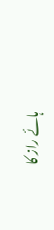ہائے راز کا